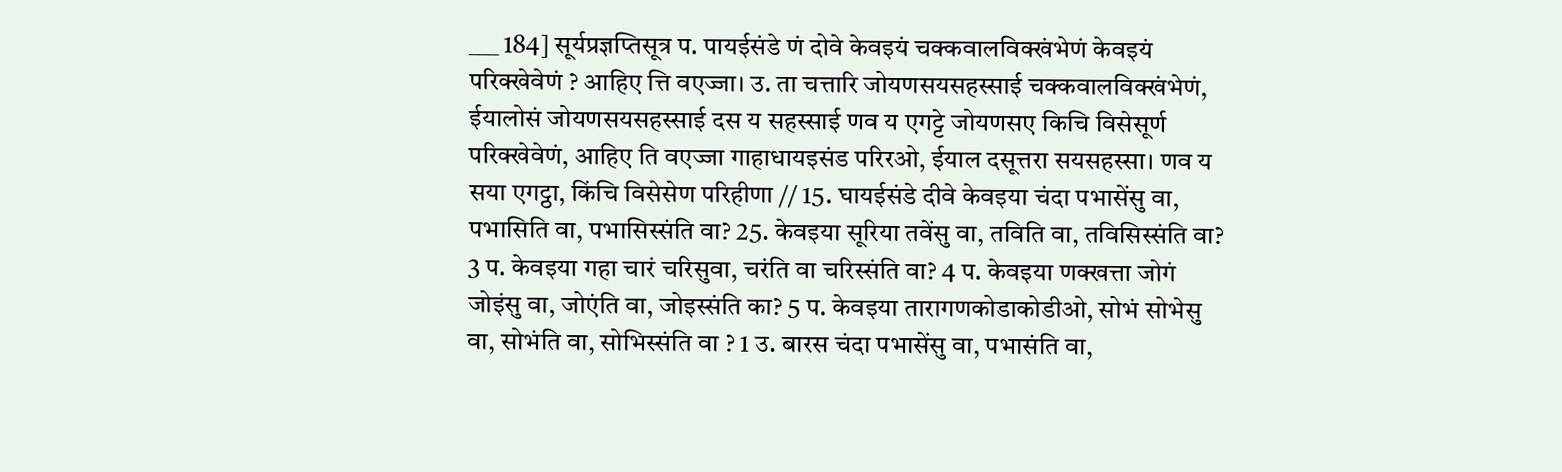___ 184] सूर्यप्रज्ञप्तिसूत्र प. पायईसंडे णं दोवे केवइयं चक्कवालविक्खंभेणं केवइयं परिक्खेवेणं ? आहिए त्ति वएज्जा। उ. ता चत्तारि जोयणसयसहस्साई चक्कवालविक्खंभेणं, ईयालोसं जोयणसयसहस्साई दस य सहस्साई णव य एगट्टे जोयणसए किचि विसेसूर्ण परिक्खेवेणं, आहिए ति वएज्जा गाहाधायइसंड परिरओ, ईयाल दसूत्तरा सयसहस्सा। णव य सया एगट्ठा, किंचि विसेसेण परिहीणा // 15. घायईसंडे दीवे केवइया चंदा पभासेंसु वा, पभासिति वा, पभासिस्संति वा? 25. केवइया सूरिया तवेंसु वा, तविति वा, तविसिस्संति वा? 3 प. केवइया गहा चारं चरिसुवा, चरंति वा चरिस्संति वा? 4 प. केवइया णक्खत्ता जोगं जोइंसु वा, जोएंति वा, जोइस्संति का? 5 प. केवइया तारागणकोडाकोडीओ, सोभं सोभेसु वा, सोभंति वा, सोभिस्संति वा ? 1 उ. बारस चंदा पभासेंसु वा, पभासंति वा,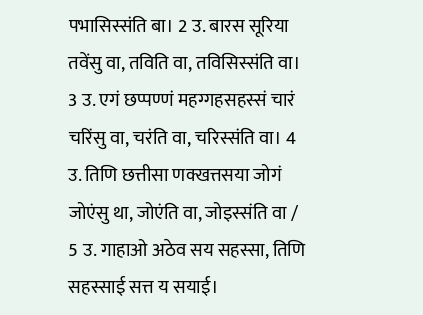पभासिस्संति बा। 2 उ. बारस सूरिया तवेंसु वा, तविति वा, तविसिस्संति वा। 3 उ. एगं छप्पण्णं महग्गहसहस्सं चारं चरिंसु वा, चरंति वा, चरिस्संति वा। 4 उ. तिणि छत्तीसा णक्खत्तसया जोगं जोएंसु था, जोएंति वा, जोइस्संति वा / 5 उ. गाहाओ अठेव सय सहस्सा, तिणि सहस्साई सत्त य सयाई।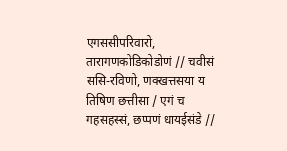एगससीपरिवारो, तारागणकोडिकोडोणं // चवीसं ससि-रविणो, णक्खत्तसया य तिषिण छत्तीसा / एगं च गहसहस्सं, छप्पणं धायईसंडे //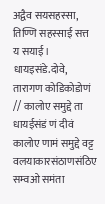अद्वैव सयसहस्सा, तिण्णि सहस्साई सत्त य सयाई। धायइसंडे.दोवे, तारागण कोडिकोडोणं // कालोए समुद्दे ता धायईसंडं णं दीवं कालोए णामं समुद्दे वट्ट वलयाकारसंठाणसंठिए सम्वओ समंता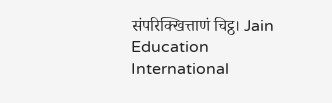संपरिक्खित्ताणं चिट्ठ। Jain Education International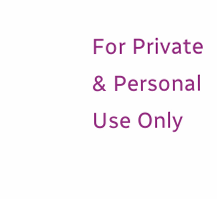For Private & Personal Use Only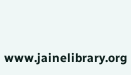www.jainelibrary.org